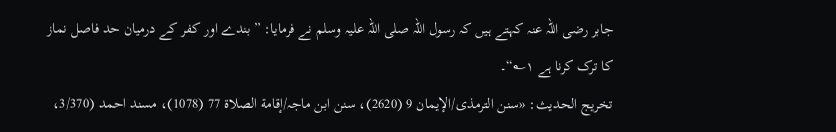جابر رضی اللہ عنہ کہتے ہیں کہ رسول اللہ صلی اللہ علیہ وسلم نے فرمایا: ”بندے اور کفر کے درمیان حد فاصل نماز کا ترک کرنا ہے ۱؎“۔
تخریج الحدیث: «سنن الترمذی/الإیمان 9 (2620)، سنن ابن ماجہ/إقامة الصلاة 77 (1078)، مسند احمد (3/370،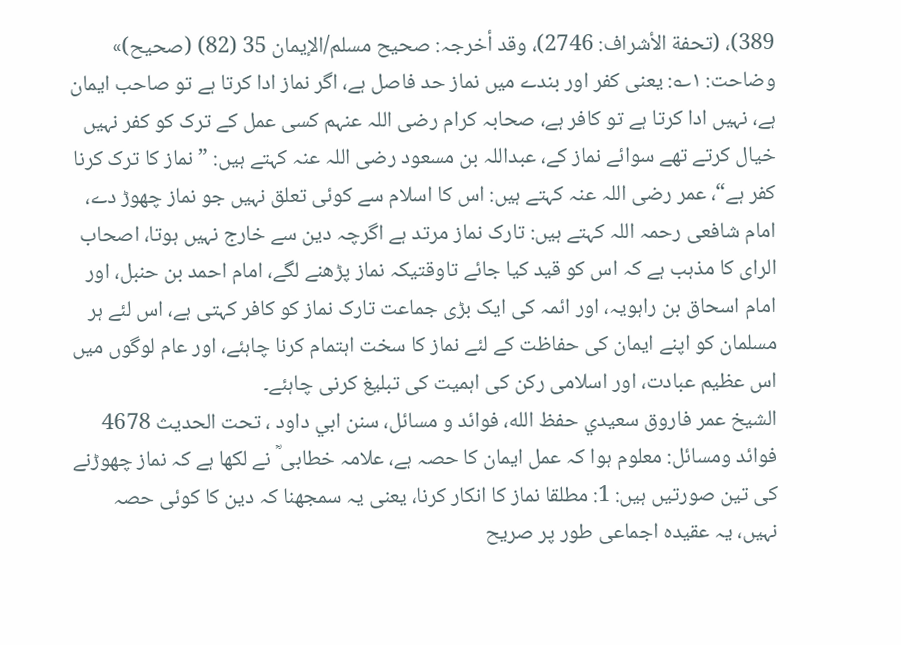389)، (تحفة الأشراف: 2746)، وقد أخرجہ: صحیح مسلم/الإیمان 35 (82) (صحیح)»
وضاحت: ۱؎: یعنی کفر اور بندے میں نماز حد فاصل ہے، اگر نماز ادا کرتا ہے تو صاحب ایمان ہے، نہیں ادا کرتا ہے تو کافر ہے، صحابہ کرام رضی اللہ عنہم کسی عمل کے ترک کو کفر نہیں خیال کرتے تھے سوائے نماز کے، عبداللہ بن مسعود رضی اللہ عنہ کہتے ہیں: ”نماز کا ترک کرنا کفر ہے“، عمر رضی اللہ عنہ کہتے ہیں: اس کا اسلام سے کوئی تعلق نہیں جو نماز چھوڑ دے، امام شافعی رحمہ اللہ کہتے ہیں: تارک نماز مرتد ہے اگرچہ دین سے خارج نہیں ہوتا، اصحاب الرای کا مذہب ہے کہ اس کو قید کیا جائے تاوقتیکہ نماز پڑھنے لگے، امام احمد بن حنبل، اور امام اسحاق بن راہویہ، اور ائمہ کی ایک بڑی جماعت تارک نماز کو کافر کہتی ہے، اس لئے ہر مسلمان کو اپنے ایمان کی حفاظت کے لئے نماز کا سخت اہتمام کرنا چاہئے، اور عام لوگوں میں اس عظیم عبادت، اور اسلامی رکن کی اہمیت کی تبلیغ کرنی چاہئے۔
الشيخ عمر فاروق سعيدي حفظ الله، فوائد و مسائل، سنن ابي داود ، تحت الحديث 4678
فوائد ومسائل: معلوم ہوا کہ عمل ایمان کا حصہ ہے، علامہ خطابی ؒ نے لکھا ہے کہ نماز چھوڑنے کی تین صورتیں ہیں: 1: مطلقا نماز کا انکار کرنا، یعنی یہ سمجھنا کہ دین کا کوئی حصہ نہیں، یہ عقیدہ اجماعی طور پر صریح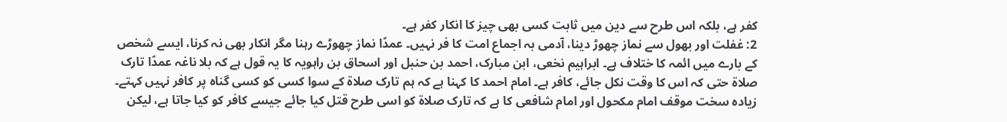کفر ہے، بلکہ اس طرح سے دین میں ثابت کسی بھی چیز کا انکار کفر ہے۔
2: غفلت اور بھول سے نماز چھوڑ دینا، آدمی بہ اجماع امت کا فر نہیں۔ عمدًا نماز چھوڑے رہنا مگر انکار بھی نہ کرنا، ایسے شخص کے بارے میں ائمہ کا ختلاف ہے۔ ابراہیم نخعی، ابن مبارک، احمد بن حنبل اور اسحاق بن راہویہ کا یہ قول ہے کہ بلا ناغہ عمدًا تارک صلاۃ حتی کہ اس کا وقت نکل جائے، کافر ہے۔ امام احمد کا کہنا ہے کہ ہم تارک صلاۃ کے سوا کسی کو کسی گناہ پر کافر نہیں کہتے۔ زیادہ سخت موقف امام مکحول اور امام شافعی کا ہے کہ تارک صلاۃ کو اسی طرح قتل کیا جائے جیسے کافر کو کیا جاتا ہے، لیکن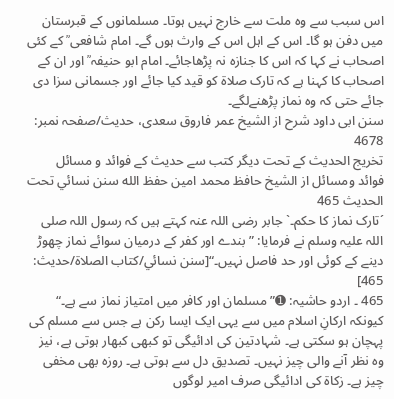اس سبب سے وہ ملت سے خارج نہیں ہوتا۔ مسلمانوں کے قبرستان میں دفن ہو گا۔ اس کے اہل اس کے وارث ہوں گے۔ امام شافعی ؒ کے کئی اصحاب نے کہا کہ اس کا جنازہ نہ پڑھاجائے۔ امام ابو حنیفہ ؒ اور ان کے اصحاب کا کہنا ہے کہ تارک صلاۃ کو قید کیا جائے اور جسمانی سزا دی جائے حتی کہ وہ نماز پڑھنےلگے۔
سنن ابی داود شرح از الشیخ عمر فاروق سعدی، حدیث/صفحہ نمبر: 4678
تخریج الحدیث کے تحت دیگر کتب سے حدیث کے فوائد و مسائل
فوائد ومسائل از الشيخ حافظ محمد امين حفظ الله سنن نسائي تحت الحديث 465
´تارک نماز کا حکم۔` جابر رضی اللہ عنہ کہتے ہیں کہ رسول اللہ صلی اللہ علیہ وسلم نے فرمایا: ”بندے اور کفر کے درمیان سوائے نماز چھوڑ دینے کے کوئی اور حد فاصل نہیں۔“[سنن نسائي/كتاب الصلاة/حدیث: 465]
465 ۔ اردو حاشیہ: ➊”مسلمان اور کافر میں امتیاز نماز سے ہے۔“ کیونکہ ارکانِ اسلام میں سے یہی ایک ایسا رکن ہے جس سے مسلم کی پہچان ہو سکتی ہے۔ شہادتین کی ادائیگی تو کبھی کبھار ہوتی ہے، نیز وہ نظر آنے والی چیز نہیں۔ تصدیق دل سے ہوتی ہے۔ روزہ بھی مخفی چیز ہے۔ زکاۃ کی ادائیگی صرف امیر لوگوں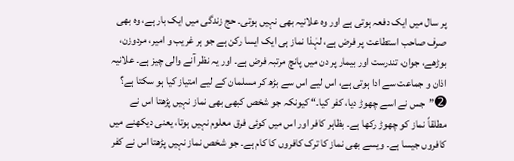پر سال میں ایک دفعہ ہوتی ہے اور وہ علانیہ بھی نہیں ہوتی۔ حج زندگی میں ایک بار ہے، وہ بھی صرف صاحب استطاعت پر فرض ہے، لہٰذا نماز ہی ایک ایسا رکن ہے جو ہر غریب و امیر، مردوزن، بوڑھے، جوان، تندرست اور بیمار پر دن میں پانچ مرتبہ فرض ہے۔ اور یہ نظر آنے والی چیز ہے۔ علانیہ اذان و جماعت سے ادا ہوتی ہے، اس لیے اس سے بڑھ کر مسلمان کے لیے امتیاز کیا ہو سکتا ہے؟ ➋”جس نے اسے چھوڑ دیا، کفر کیا۔“ کیونکہ جو شخص کبھی بھی نماز نہیں پڑھتا اس نے مطلقاً نماز کو چھوڑ رکھا ہے۔ بظاہر کافر اور اس میں کوئی فرق معلوم نہیں ہوتا، یعنی دیکھنے میں کافروں جیسا ہے۔ ویسے بھی نماز کا ترک کافروں کا کام ہے۔ جو شخص نماز نہیں پڑھتا اس نے کفر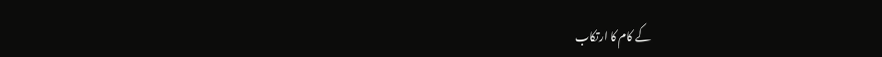کے کام کا ارتکاب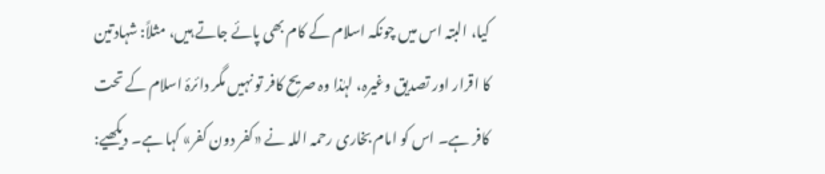کیا، البتہ اس میں چونکہ اسلام کے کام بھی پائے جاتے ہیں، مثلاً: شہادتین کا اقرار اور تصدیق وغیرہ، لہٰذا وہ صریح کافر تو نہیں مگر دائرۂ اسلام کے تحت کافر ہے۔ اس کو امام بخاری رحمہ اللہ نے «کفر دون کفر» کہا ہے۔ دیکھیے: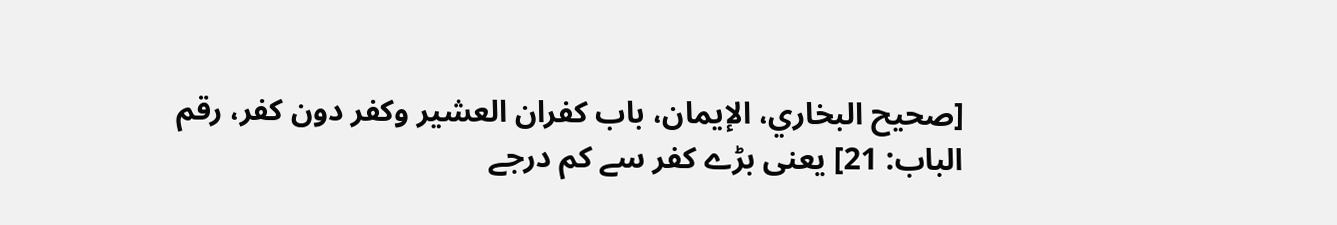[صحیح البخاري، الإیمان، باب کفران العشیر وکفر دون کفر، رقم الباب: 21] یعنی بڑے کفر سے کم درجے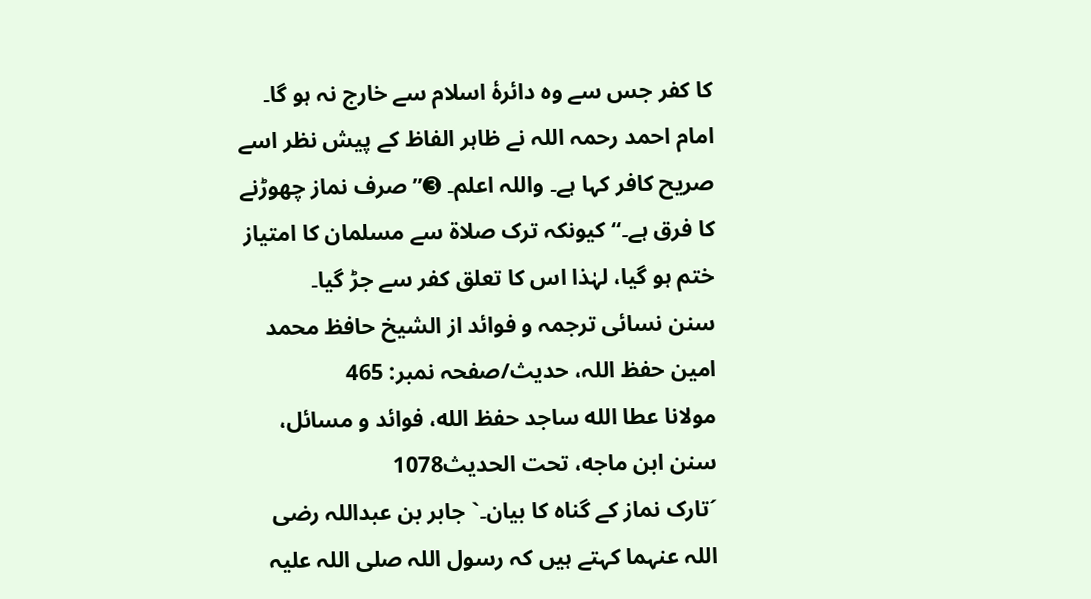کا کفر جس سے وہ دائرۂ اسلام سے خارج نہ ہو گا۔ امام احمد رحمہ اللہ نے ظاہر الفاظ کے پیش نظر اسے صریح کافر کہا ہے۔ واللہ اعلم۔ ➌”صرف نماز چھوڑنے کا فرق ہے۔“ کیونکہ ترک صلاۃ سے مسلمان کا امتیاز ختم ہو گیا، لہٰذا اس کا تعلق کفر سے جڑ گیا۔
سنن نسائی ترجمہ و فوائد از الشیخ حافظ محمد امین حفظ اللہ، حدیث/صفحہ نمبر: 465
مولانا عطا الله ساجد حفظ الله، فوائد و مسائل، سنن ابن ماجه، تحت الحديث1078
´تارک نماز کے گناہ کا بیان۔` جابر بن عبداللہ رضی اللہ عنہما کہتے ہیں کہ رسول اللہ صلی اللہ علیہ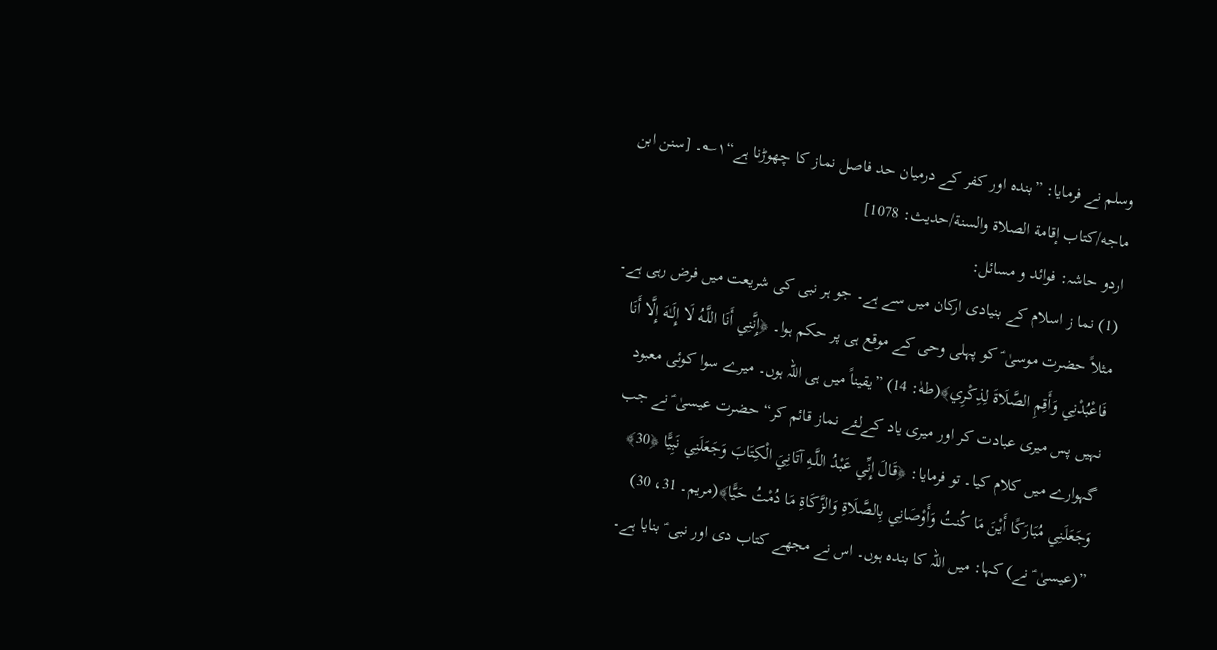وسلم نے فرمایا: ”بندہ اور کفر کے درمیان حد فاصل نماز کا چھوڑنا ہے“۱؎۔ [سنن ابن ماجه/كتاب إقامة الصلاة والسنة/حدیث: 1078]
اردو حاشہ: فوائد و مسائل:
(1) نما ز اسلام کے بنیادی ارکان میں سے ہے۔ جو ہر نبی کی شریعت میں فرض رہی ہے۔ مثلاً حضرت موسیٰ ؑ کو پہلی وحی کے موقع ہی پر حکم ہوا۔ ﴿إِنَّنِي أَنَا اللَّـهُ لَا إِلَـٰهَ إِلَّا أَنَا فَاعْبُدْنِي وَأَقِمِ الصَّلَاةَ لِذِكْرِي﴾(طهٰ: 14) ”یقیناً میں ہی اللہ ہوں۔ میرے سوا کوئی معبود نہیں پس میری عبادت کر اور میری یاد کےلئے نماز قائم کر“ حضرت عیسیٰ ؑ نے جب گہوارے میں کلام کیا۔ تو فرمایا: ﴿قَالَ إِنِّي عَبْدُ اللَّـهِ آتَانِيَ الْكِتَابَ وَجَعَلَنِي نَبِيًّا ﴿30﴾ وَجَعَلَنِي مُبَارَكًا أَيْنَ مَا كُنتُ وَأَوْصَانِي بِالصَّلَاةِ وَالزَّكَاةِ مَا دُمْتُ حَيًّا﴾(مریم۔ 31، 30) ”(عیسیٰ ؑ نے) کہا: میں اللہ کا بندہ ہوں۔ اس نے مجھے کتاب دی اور نبی ؑ بنایا ہے۔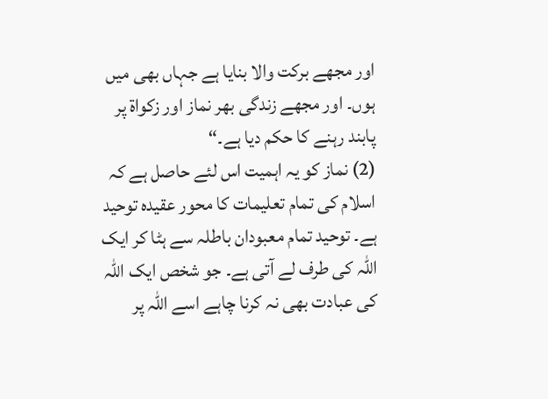اور مجھے برکت والا بنایا ہے جہاں بھی میں ہوں۔ اور مجھے زندگی بھر نماز اور زکواۃ پر پابند رہنے کا حکم دیا ہے۔“
(2) نماز کو یہ اہمیت اس لئے حاصل ہے کہ اسلام کی تمام تعلیمات کا محور عقیدہ توحید ہے۔ توحید تمام معبودان باطلہ سے ہٹا کر ایک اللہ کی طرف لے آتی ہے۔ جو شخص ایک اللہ کی عبادت بھی نہ کرنا چاہے اسے اللہ پر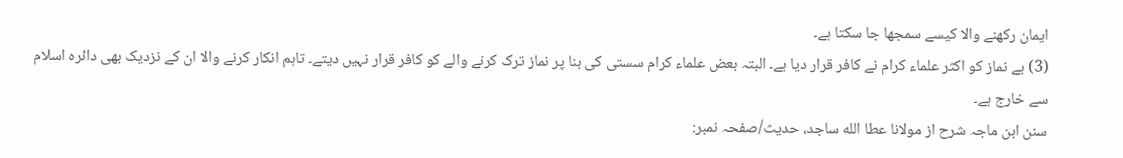ایمان رکھنے والا کیسے سمجھا جا سکتا ہے۔
(3) بے نماز کو اکثر علماء کرام نے کافر قرار دیا ہے۔ البتہ بعض علماء کرام سستی کی بنا پر نماز ترک کرنے والے کو کافر قرار نہیں دیتے۔ تاہم انکار کرنے والا ان کے نزدیک بھی دائرہ اسلام سے خارج ہے۔
سنن ابن ماجہ شرح از مولانا عطا الله ساجد، حدیث/صفحہ نمبر: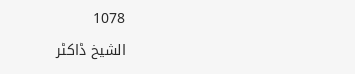1078
الشیخ ڈاکٹر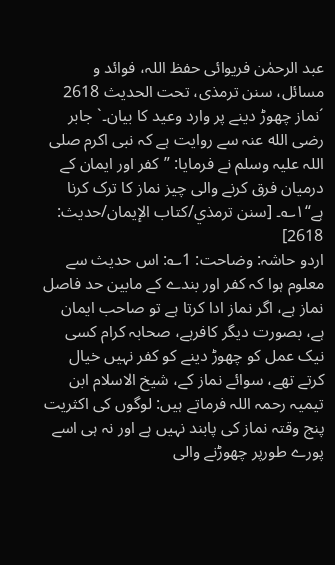عبد الرحمٰن فریوائی حفظ اللہ، فوائد و مسائل، سنن ترمذی، تحت الحديث 2618
´نماز چھوڑ دینے پر وارد وعید کا بیان۔` جابر رضی الله عنہ سے روایت ہے کہ نبی اکرم صلی اللہ علیہ وسلم نے فرمایا: ”کفر اور ایمان کے درمیان فرق کرنے والی چیز نماز کا ترک کرنا ہے“۱؎۔ [سنن ترمذي/كتاب الإيمان/حدیث: 2618]
اردو حاشہ: وضاحت: 1؎: اس حدیث سے معلوم ہوا کہ کفر اور بندے کے مابین حد فاصل نماز ہے، اگر نماز ادا کرتا ہے تو صاحب ایمان ہے، بصورت دیگر کافرہے، صحابہ کرام کسی نیک عمل کو چھوڑ دینے کو کفر نہیں خیال کرتے تھے، سوائے نماز کے، شیخ الاسلام ابن تیمیہ رحمہ اللہ فرماتے ہیں: لوگوں کی اکثریت پنج وقتہ نماز کی پابند نہیں ہے اور نہ ہی اسے پورے طورپر چھوڑنے والی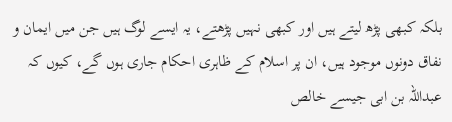بلکہ کبھی پڑھ لیتے ہیں اور کبھی نہیں پڑھتے، یہ ایسے لوگ ہیں جن میں ایمان و نفاق دونوں موجود ہیں، ان پر اسلام کے ظاہری احکام جاری ہوں گے، کیوں کہ عبداللہ بن ابی جیسے خالص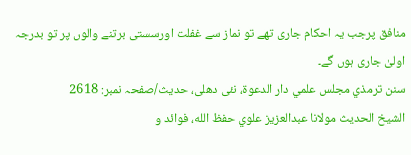منافق پرجب یہ احکام جاری تھے تو نماز سے غفلت اورسستی برتنے والوں پر تو بدرجہ اولیٰ جاری ہوں گے۔
سنن ترمذي مجلس علمي دار الدعوة، نئى دهلى، حدیث/صفحہ نمبر: 2618
الشيخ الحديث مولانا عبدالعزيز علوي حفظ الله، فوائد و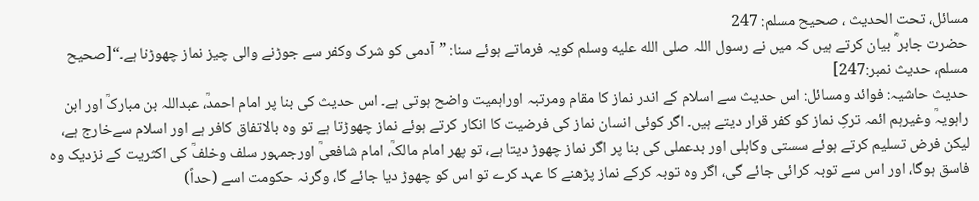مسائل، تحت الحديث ، صحيح مسلم: 247
حضرت جابر ؓ بیان کرتے ہیں کہ میں نے رسول اللہ صلى الله عليه وسلم کویہ فرماتے ہوئے سنا: ”آدمی کو شرک وکفر سے جوڑنے والی چیز نماز چھوڑنا ہے۔“[صحيح مسلم، حديث نمبر:247]
حدیث حاشیہ: فوائد ومسائل: اس حدیث سے اسلام کے اندر نماز کا مقام ومرتبہ اوراہمیت واضح ہوتی ہے۔ اس حدیث کی بنا پر امام احمدؒ، عبداللہ بن مبارکؒ اور ابن راہویہؒ وغیرہم ائمہ ترکِ نماز کو کفر قرار دیتے ہیں۔ اگر کوئی انسان نماز کی فرضیت کا انکار کرتے ہوئے نماز چھوڑتا ہے تو وہ بالاتفاق کافر ہے اور اسلام سےخارج ہے، لیکن فرض تسلیم کرتے ہوئے سستی وکاہلی اور بدعملی کی بنا پر اگر نماز چھوڑ دیتا ہے، تو پھر امام مالکؒ، امام شافعیؒ اورجمہور سلف وخلفؒ کی اکثریت کے نزدیک وہ فاسق ہوگا، اور اس سے توبہ کرائی جائے گی، اگر وہ توبہ کرکے نماز پڑھنے کا عہد کرے تو اس کو چھوڑ دیا جائے گا، وگرنہ حکومت اسے (حداً)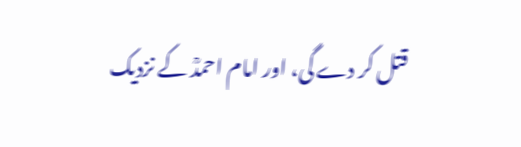قتل کر دے گی، اور امام احمدؒ کے نزدیک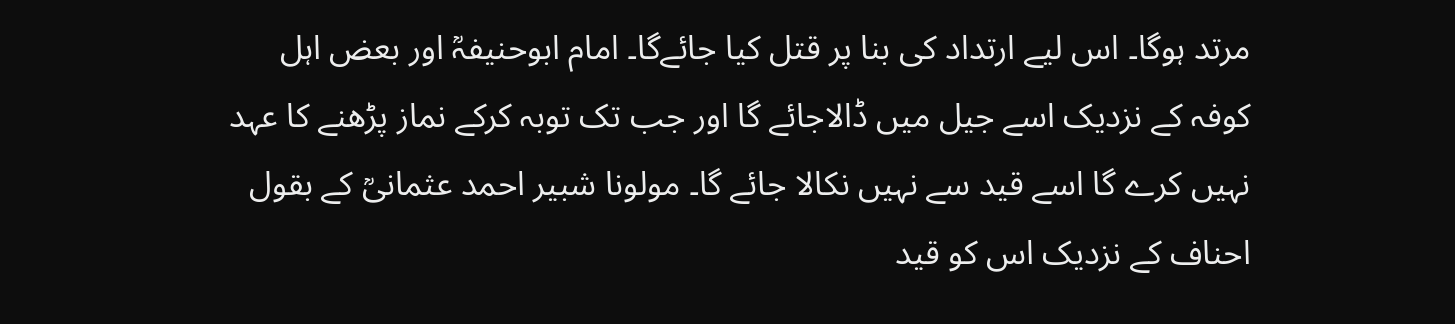مرتد ہوگا۔ اس لیے ارتداد کی بنا پر قتل کیا جائےگا۔ امام ابوحنیفہؒ اور بعض اہل کوفہ کے نزدیک اسے جیل میں ڈالاجائے گا اور جب تک توبہ کرکے نماز پڑھنے کا عہد نہیں کرے گا اسے قید سے نہیں نکالا جائے گا۔ مولونا شبیر احمد عثمانیؒ کے بقول احناف کے نزدیک اس کو قید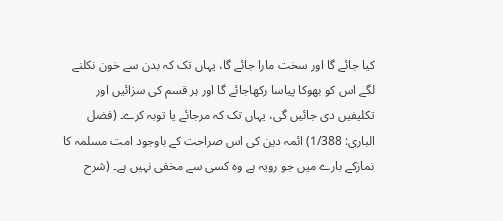کیا جائے گا اور سخت مارا جائے گا، یہاں تک کہ بدن سے خون نکلنے لگے اس کو بھوکا پیاسا رکھاجائے گا اور ہر قسم کی سزائیں اور تکلیفیں دی جائیں گی، یہاں تک کہ مرجائے یا توبہ کرے۔ (فضل الباری: 1/388) ائمہ دین کی اس صراحت کے باوجود امت مسلمہ کا نمازکے بارے میں جو رویہ ہے وہ کسی سے مخفی نہیں ہے۔ (شرح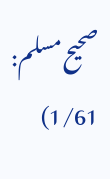صحیح مسلم: 1/61)